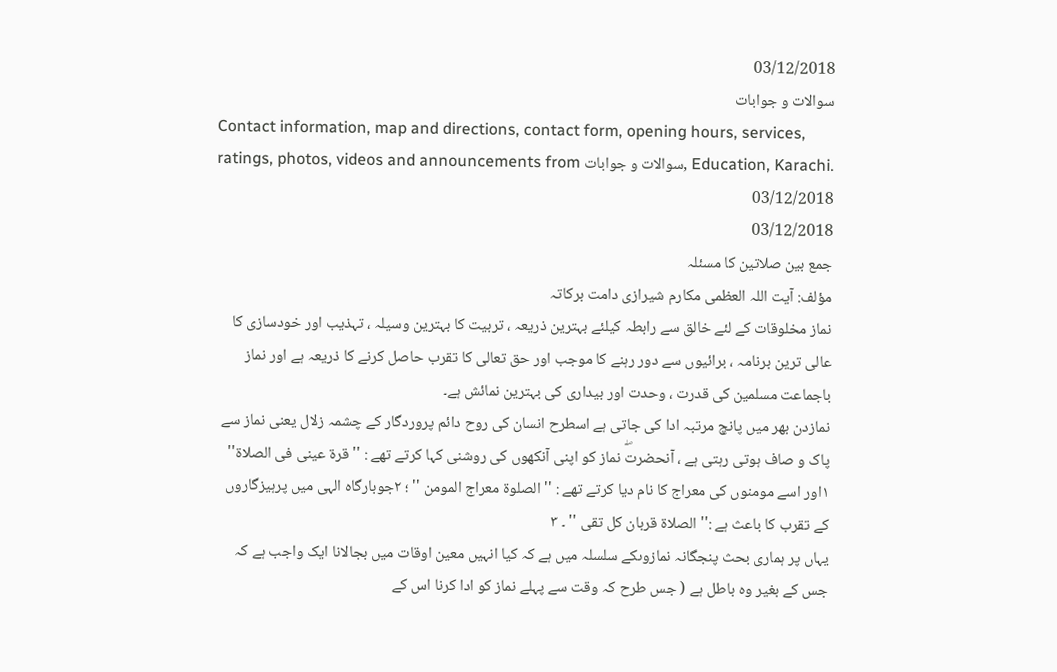03/12/2018
سوالات و جوابات
Contact information, map and directions, contact form, opening hours, services, ratings, photos, videos and announcements from سوالات و جوابات, Education, Karachi.
03/12/2018
03/12/2018
جمع بین صلاتین کا مسئلہ
مؤلف: آیت اللہ العظمی مکارم شیرازی دامت برکاتہ
نماز مخلوقات کے لئے خالق سے رابطہ کیلئے بہترین ذریعہ ، تربیت کا بہترین وسیلہ ، تہذیب اور خودسازی کا عالی ترین برنامہ ، برائیوں سے دور رہنے کا موجب اور حق تعالی کا تقرب حاصل کرنے کا ذریعہ ہے اور نماز باجماعت مسلمین کی قدرت ، وحدت اور بیداری کی بہترین نمائش ہے۔
نمازدن بھر میں پانچ مرتبہ ادا کی جاتی ہے اسطرح انسان کی روح دائم پروردگار کے چشمہ زلال یعنی نماز سے پاک و صاف ہوتی رہتی ہے ، آنحضرتۖ نماز کو اپنی آنکھوں کی روشنی کہا کرتے تھے : '' قرة عینی فی الصلاة'' ١اور اسے مومنوں کی معراج کا نام دیا کرتے تھے : '' الصلوة معراج المومن '' ؛ ٢جوبارگاہ الہی میں پرہیزگاروں کے تقرب کا باعث ہے :'' الصلاة قربان کل تقی '' ۔ ٣
یہاں پر ہماری بحث پنجگانہ نمازوںکے سلسلہ میں ہے کہ کیا انہیں معین اوقات میں بجالانا ایک واجب ہے کہ جس کے بغیر وہ باطل ہے ( جس طرح کہ وقت سے پہلے نماز کو ادا کرنا اس کے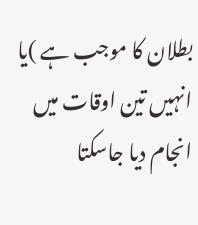بطلان کا موجب ہے )یا انہیں تین اوقات میں انجام دیا جاسکتا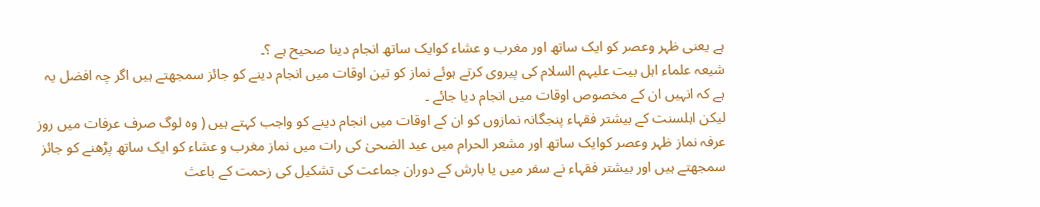ہے یعنی ظہر وعصر کو ایک ساتھ اور مغرب و عشاء کوایک ساتھ انجام دینا صحیح ہے ؟۔
شیعہ علماء اہل بیت علیہم السلام کی پیروی کرتے ہوئے نماز کو تین اوقات میں انجام دینے کو جائز سمجھتے ہیں اگر چہ افضل یہ ہے کہ انہیں ان کے مخصوص اوقات میں انجام دیا جائے ۔
لیکن اہلسنت کے بیشتر فقہاء پنجگانہ نمازوں کو ان کے اوقات میں انجام دینے کو واجب کہتے ہیں ( وہ لوگ صرف عرفات میں روز عرفہ نماز ظہر وعصر کوایک ساتھ اور مشعر الحرام میں عید الضحیٰ کی رات میں نماز مغرب و عشاء کو ایک ساتھ پڑھنے کو جائز سمجھتے ہیں اور بیشتر فقہاء نے سفر میں یا بارش کے دوران جماعت کی تشکیل کی زحمت کے باعث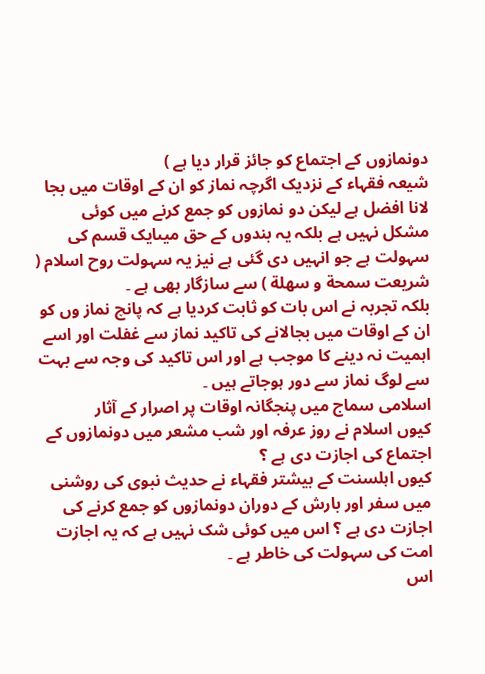دونمازوں کے اجتماع کو جائز قرار دیا ہے )
شیعہ فقہاء کے نزدیک اگرچہ نماز کو ان کے اوقات میں بجا لانا افضل ہے لیکن دو نمازوں کو جمع کرنے میں کوئی مشکل نہیں ہے بلکہ یہ بندوں کے حق میںایک قسم کی سہولت ہے جو انہیں دی گئی ہے نیز یہ سہولت روح اسلام ( شریعت سمحة و سھلة ) سے سازگار بھی ہے ۔
بلکہ تجربہ نے اس بات کو ثابت کردیا ہے کہ پانچ نماز وں کو ان کے اوقات میں بجالانے کی تاکید نماز سے غفلت اور اسے اہمیت نہ دینے کا موجب ہے اور اس تاکید کی وجہ سے بہت سے لوگ نماز سے دور ہوجاتے ہیں ۔
اسلامی سماج میں پنجگانہ اوقات پر اصرار کے آثار
کیوں اسلام نے روز عرفہ اور شب مشعر میں دونمازوں کے اجتماع کی اجازت دی ہے ؟
کیوں اہلسنت کے بیشتر فقہاء نے حدیث نبوی کی روشنی میں سفر اور بارش کے دوران دونمازوں کو جمع کرنے کی اجازت دی ہے ؟ اس میں کوئی شک نہیں ہے کہ یہ اجازت امت کی سہولت کی خاطر ہے ۔
اس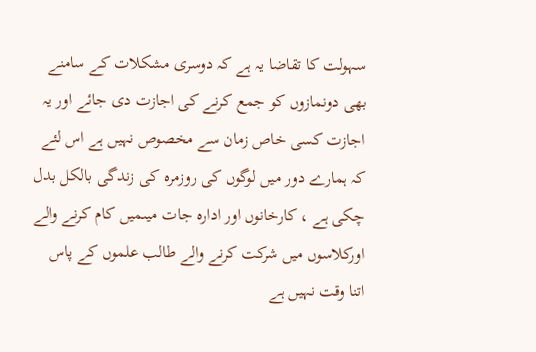سہولت کا تقاضا یہ ہے کہ دوسری مشکلات کے سامنے بھی دونمازوں کو جمع کرنے کی اجازت دی جائے اور یہ اجازت کسی خاص زمان سے مخصوص نہیں ہے اس لئے کہ ہمارے دور میں لوگوں کی روزمرہ کی زندگی بالکل بدل چکی ہے ، کارخانوں اور ادارہ جات میںمیں کام کرنے والے اورکلاسوں میں شرکت کرنے والے طالب علموں کے پاس اتنا وقت نہیں ہے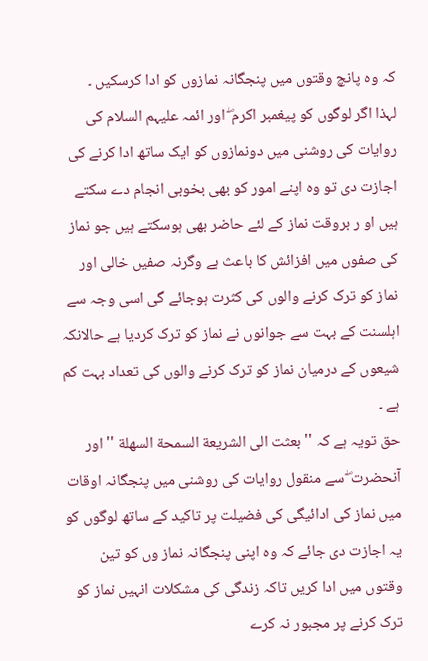کہ وہ پانچ وقتوں میں پنجگانہ نمازوں کو ادا کرسکیں ۔
لہذا اگر لوگوں کو پیغمبر اکرم ۖ اور ائمہ علیہم السلام کی روایات کی روشنی میں دونمازوں کو ایک ساتھ ادا کرنے کی اجازت دی تو وہ اپنے امور کو بھی بخوبی انجام دے سکتے ہیں او ر بروقت نماز کے لئے حاضر بھی ہوسکتے ہیں جو نماز کی صفوں میں افزائش کا باعث ہے وگرنہ صفیں خالی اور نماز کو ترک کرنے والوں کی کثرت ہوجائے گی اسی وجہ سے اہلسنت کے بہت سے جوانوں نے نماز کو ترک کردیا ہے حالانکہ شیعوں کے درمیان نماز کو ترک کرنے والوں کی تعداد بہت کم ہے ۔
حق تویہ ہے کہ '' بعثت الی الشریعة السمحة السهلة '' اور آنحضرت ۖ سے منقول روایات کی روشنی میں پنجگانہ اوقات میں نماز کی ادائیگی کی فضیلت پر تاکید کے ساتھ لوگوں کو یہ اجازت دی جائے کہ وہ اپنی پنجگانہ نماز وں کو تین وقتوں میں ادا کریں تاکہ زندگی کی مشکلات انہیں نماز کو ترک کرنے پر مجبور نہ کرے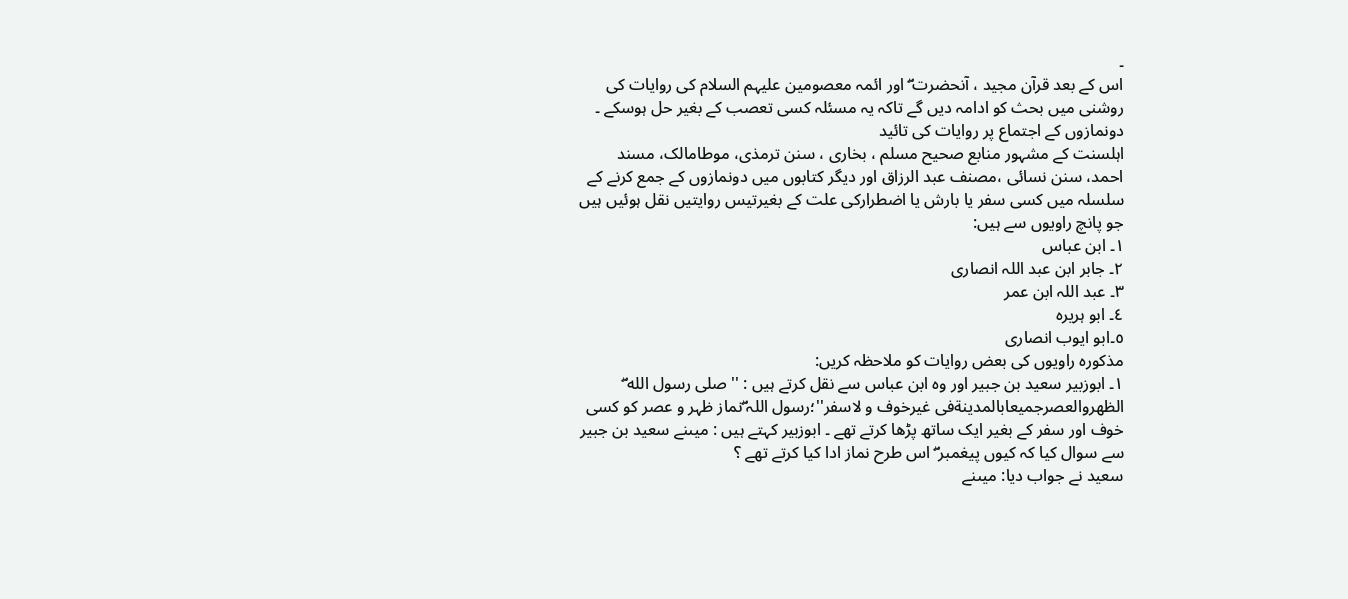۔
اس کے بعد قرآن مجید ، آنحضرت ۖ اور ائمہ معصومین علیہم السلام کی روایات کی روشنی میں بحث کو ادامہ دیں گے تاکہ یہ مسئلہ کسی تعصب کے بغیر حل ہوسکے ۔
دونمازوں کے اجتماع پر روایات کی تائید
اہلسنت کے مشہور منابع صحیح مسلم ، بخاری ، سنن ترمذی، موطامالک، مسند احمد، سنن نسائی ،مصنف عبد الرزاق اور دیگر کتابوں میں دونمازوں کے جمع کرنے کے سلسلہ میں کسی سفر یا بارش یا اضطرارکی علت کے بغیرتیس روایتیں نقل ہوئیں ہیں جو پانچ راویوں سے ہیں:
١۔ ابن عباس
٢۔ جابر ابن عبد اللہ انصاری
٣۔ عبد اللہ ابن عمر
٤۔ ابو ہریرہ
٥۔ابو ایوب انصاری
مذکورہ راویوں کی بعض روایات کو ملاحظہ کریں:
١۔ ابوزبیر سعید بن جبیر اور وہ ابن عباس سے نقل کرتے ہیں : '' صلی رسول الله ۖ الظهروالعصرجمیعابالمدینةفی غیرخوف و لاسفر''؛رسول اللہ ۖنماز ظہر و عصر کو کسی خوف اور سفر کے بغیر ایک ساتھ پڑھا کرتے تھے ۔ ابوزبیر کہتے ہیں : میںنے سعید بن جبیر سے سوال کیا کہ کیوں پیغمبر ۖ اس طرح نماز ادا کیا کرتے تھے ؟
سعید نے جواب دیا: میںنے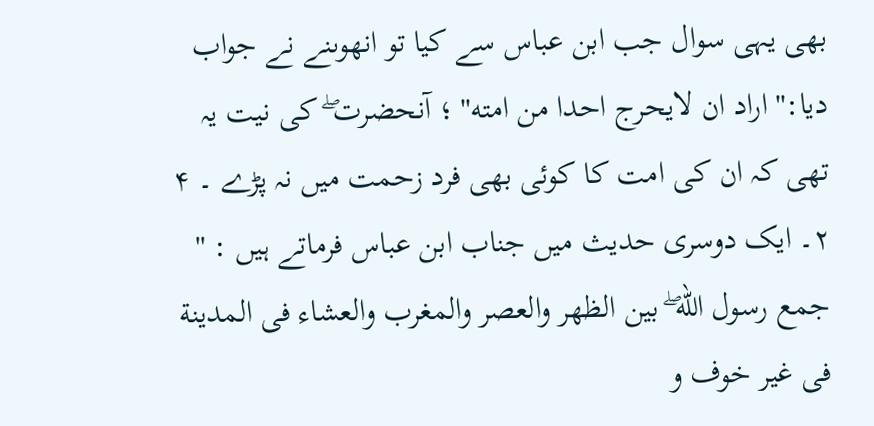بھی یہی سوال جب ابن عباس سے کیا تو انھوںنے نے جواب دیا:'' اراد ان لایحرج احدا من امته'' ؛ آنحضرت ۖ کی نیت یہ تھی کہ ان کی امت کا کوئی بھی فرد زحمت میں نہ پڑے ۔ ۴
٢۔ ایک دوسری حدیث میں جناب ابن عباس فرماتے ہیں : '' جمع رسول الله ۖ بین الظهر والعصر والمغرب والعشاء فی المدینة فی غیر خوف و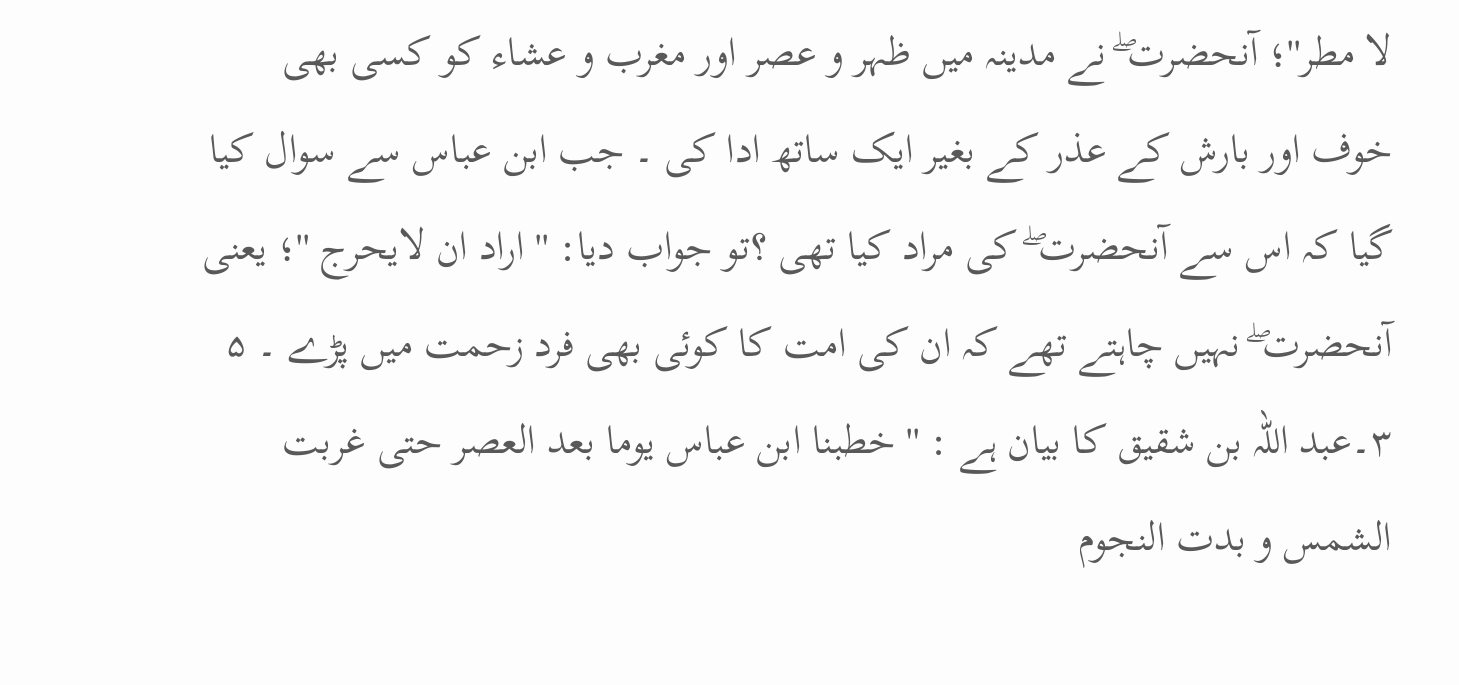لا مطر''؛ آنحضرت ۖ نے مدینہ میں ظہر و عصر اور مغرب و عشاء کو کسی بھی خوف اور بارش کے عذر کے بغیر ایک ساتھ ادا کی ۔ جب ابن عباس سے سوال کیا گیا کہ اس سے آنحضرت ۖ کی مراد کیا تھی ؟تو جواب دیا: '' اراد ان لایحرج ''؛ یعنی آنحضرت ۖ نہیں چاہتے تھے کہ ان کی امت کا کوئی بھی فرد زحمت میں پڑے ۔ ۵
٣۔عبد اللہ بن شقیق کا بیان ہے : '' خطبنا ابن عباس یوما بعد العصر حتی غربت الشمس و بدت النجوم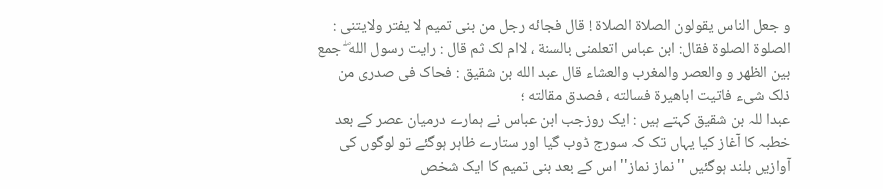و جعل الناس یقولون الصلاة الصلاة ! قال فجائه رجل من بنی تمیم لا یفتر ولایتنی : الصلوة الصلوة فقال: ابن عباس اتعلمنی بالسنة ، لاام لک ثم قال : رایت رسول الله ۖ جمع بین الظهر و والعصر والمغرب والعشاء قال عبد الله بن شقیق : فحاک فی صدری من ذلک شیء فاتیت اباهیرة فسالته ، فصدق مقالته ؛
عبدا للہ بن شقیق کہتے ہیں : ایک روزجب ابن عباس نے ہمارے درمیان عصر کے بعد خطبہ کا آغاز کیا یہاں تک کہ سورج ڈوب گیا اور ستارے ظاہر ہوگئے تو لوگوں کی آوازیں بلند ہوگئیں ''نماز نماز'' اس کے بعد بنی تمیم کا ایک شخص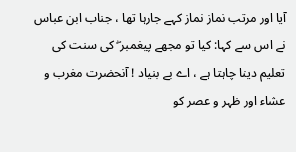آیا اور مرتب نماز نماز کہے جارہا تھا ، جناب ابن عباس نے اس سے کہا: کیا تو مجھے پیغمبر ۖ کی سنت کی تعلیم دینا چاہتا ہے ، اے بے بنیاد ! آنحضرت مغرب و عشاء اور ظہر و عصر کو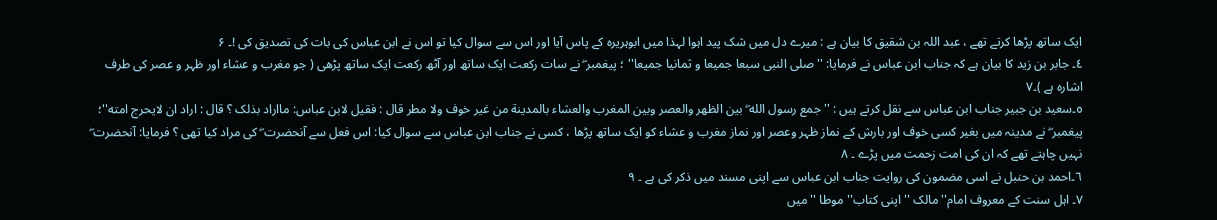ایک ساتھ پڑھا کرتے تھے ، عبد اللہ بن شقیق کا بیان ہے : میرے دل میں شک پید اہوا لہذا میں ابوہریرہ کے پاس آیا اور اس سے سوال کیا تو اس نے ابن عباس کی بات کی تصدیق کی !۔ ۶
٤۔ جابر بن زید کا بیان ہے کہ جناب ابن عباس نے فرمایا: '' صلی النبی سبعا جمیعا و ثمانیا جمیعا'' ؛ پیغمبر ۖ نے سات رکعت ایک ساتھ اور آٹھ رکعت ایک ساتھ پڑھی ( جو مغرب و عشاء اور ظہر و عصر کی طرف اشارہ ہے )۔۷
٥۔سعید بن جبیر جناب ابن عباس سے نقل کرتے ہیں : '' جمع رسول الله ۖ بین الظهر والعصر وبین المغرب والعشاء بالمدینة من غیر خوف ولا مطر قال : فقیل لابن عباس: مااراد بذلک ؟ قال : اراد ان لایحرج امته''؛ پیغمبر ۖ نے مدینہ میں بغیر کسی خوف اور بارش کے نماز ظہر وعصر اور نماز مغرب و عشاء کو ایک ساتھ پڑھا ، کسی نے جناب ابن عباس سے سوال کیا: اس فعل سے آنحضرت ۖ کی مراد کیا تھی ؟ فرمایا: آنحضرت ۖ نہیں چاہتے تھے کہ ان کی امت زحمت میں پڑے ۔ ۸
٦۔احمد بن حنبل نے اسی مضمون کی روایت جناب ابن عباس سے اپنی مسند میں ذکر کی ہے ۔ ۹
٧۔ اہل سنت کے معروف امام'' مالک ''اپنی کتاب'' موطا ''میں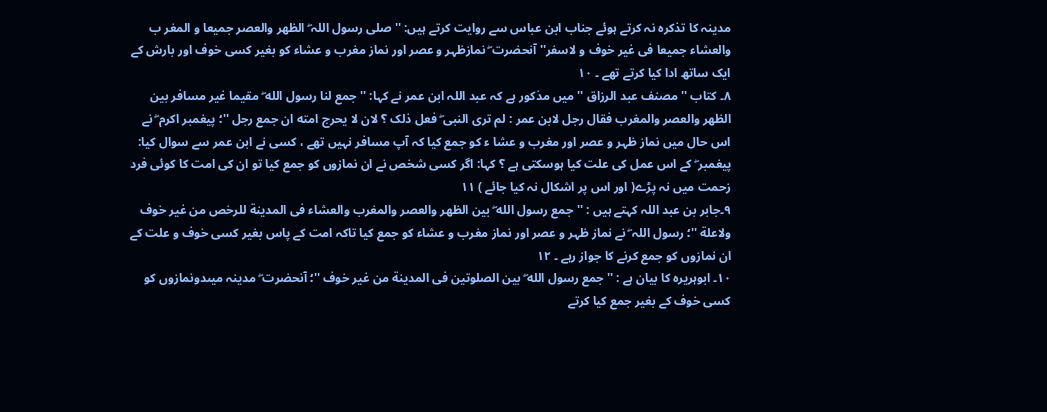مدینہ کا تذکرہ نہ کرتے ہوئے جناب ابن عباس سے روایت کرتے ہیں: '' صلی رسول اللہ ۖ الظهر والعصر جمیعا و المغر ب والعشاء جمیعا فی غیر خوف و لاسفر'' آنحضرت ۖ نمازظہر و عصر اور نماز مغرب و عشاء کو بغیر کسی خوف اور بارش کے ایک ساتھ ادا کیا کرتے تھے ۔ ۱۰
٨۔ کتاب ''مصنف عبد الرزاق '' میں مذکور ہے کہ عبد اللہ ابن عمر نے کہا: '' جمع لنا رسول الله ۖ مقیما غیر مسافر بین الظهر والعصر والمغرب فقال رجل لابن عمر : لم تری النبی ۖ فعل ذلک ؟ لان لا یحرج امته ان جمع رجل ''؛ پیغمبر اکرم ۖ نے اس حال میں نماز ظہر و عصر اور مغرب و عشا ء کو جمع کیا کہ آپ مسافر نہیں تھے ، کسی نے ابن عمر سے سوال کیا: پیغمبر ۖ کے اس عمل کی علت کیا ہوسکتی ہے ؟ کہا: اگر کسی شخص نے ان نمازوں کو جمع کیا تو ان کی امت کا کوئی فرد زحمت میں نہ پڑے( اور اس پر اشکال نہ کیا جائے ) ۱۱
٩۔جابر بن عبد اللہ کہتے ہیں : ''جمع رسول الله ۖ بین الظهر والعصر والمغرب والعشاء فی المدینة للرخص من غیر خوف ولاعلة ''؛ رسول اللہ ۖ نے نماز ظہر و عصر اور نماز مغرب و عشاء کو جمع کیا تاکہ امت کے پاس بغیر کسی خوف و علت کے ان نمازوں کو جمع کرنے کا جواز رہے ۔ ۱۲
١٠۔ ابوہریرہ کا بیان ہے : '' جمع رسول الله ۖ بین الصلوتین فی المدینة من غیر خوف ''؛ آنحضرت ۖ مدینہ میںدونمازوں کو کسی خوف کے بغیر جمع کیا کرتے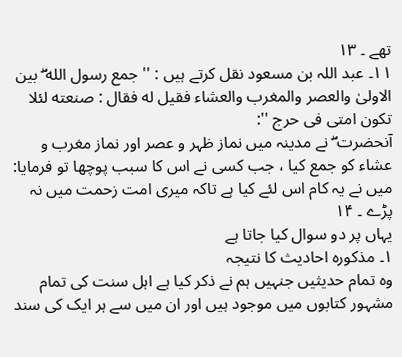تھے ۔ ۱۳
١١۔ عبد اللہ بن مسعود نقل کرتے ہیں : '' جمع رسول الله ۖ بین الاولیٰ والعصر والمغرب والعشاء فقیل له فقال : صنعته لئلا تکون امتی فی حرج '':
آنحضرت ۖ نے مدینہ میں نماز ظہر و عصر اور نماز مغرب و عشاء کو جمع کیا ، جب کسی نے اس کا سبب پوچھا تو فرمایا: میں نے یہ کام اس لئے کیا ہے تاکہ میری امت زحمت میں نہ پڑے ۔ ۱۴
یہاں پر دو سوال کیا جاتا ہے
١۔ مذکورہ احادیث کا نتیجہ
وہ تمام حدیثیں جنہیں ہم نے ذکر کیا ہے اہل سنت کی تمام مشہور کتابوں میں موجود ہیں اور ان میں سے ہر ایک کی سند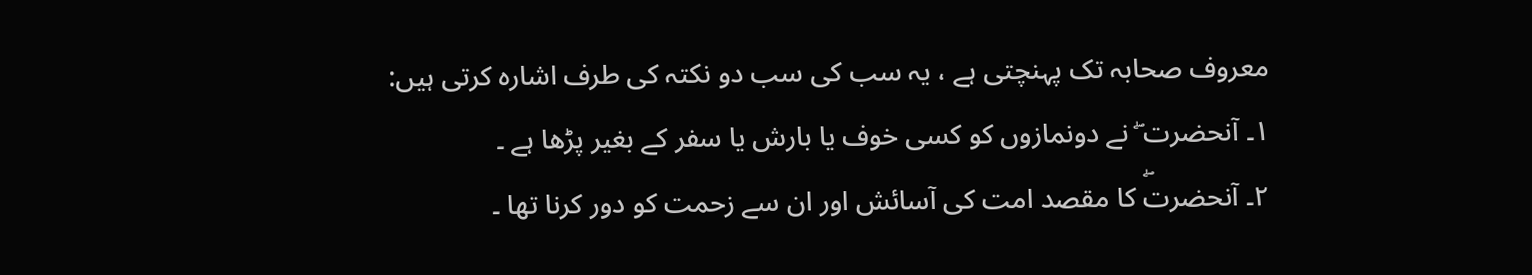معروف صحابہ تک پہنچتی ہے ، یہ سب کی سب دو نکتہ کی طرف اشارہ کرتی ہیں:
١۔ آنحضرت ۖ نے دونمازوں کو کسی خوف یا بارش یا سفر کے بغیر پڑھا ہے ۔
٢۔ آنحضرتۖ کا مقصد امت کی آسائش اور ان سے زحمت کو دور کرنا تھا ۔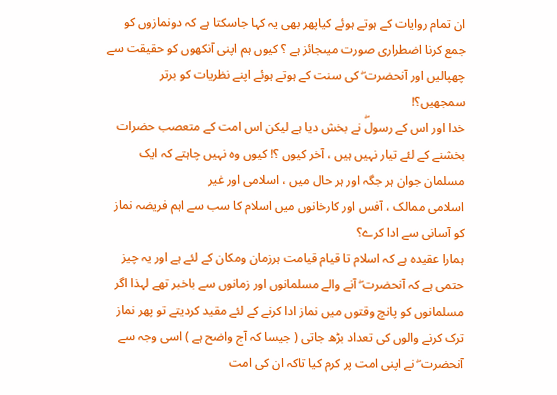ان تمام روایات کے ہوتے ہوئے کیاپھر بھی یہ کہا جاسکتا ہے کہ دونمازوں کو جمع کرنا اضطراری صورت میںجائز ہے ؟ کیوں ہم اپنی آنکھوں کو حقیقت سے چھپالیں اور آنحضرت ۖ کی سنت کے ہوتے ہوئے اپنے نظریات کو برتر سمجھیں؟!
خدا اور اس کے رسولۖ نے بخش دیا ہے لیکن اس امت کے متعصب حضرات بخشنے کے لئے تیار نہیں ہیں ، آخر کیوں ؟! کیوں وہ نہیں چاہتے کہ ایک مسلمان جوان ہر جگہ اور ہر حال میں ، اسلامی اور غیر
اسلامی ممالک ، آفس اور کارخانوں میں اسلام کا سب سے اہم فریضہ نماز کو آسانی سے ادا کرے؟
ہمارا عقیدہ ہے کہ اسلام تا قیام قیامت ہرزمان ومکان کے لئے ہے اور یہ چیز حتمی ہے کہ آنحضرت ۖ آنے والے مسلمانوں اور زمانوں سے باخبر تھے لہذا اگر مسلمانوں کو پانچ وقتوں میں نماز ادا کرنے کے لئے مقید کردیتے تو پھر نماز ترک کرنے والوں کی تعداد بڑھ جاتی ( جیسا کہ آج واضح ہے ) اسی وجہ سے آنحضرت ۖ نے اپنی امت پر کرم کیا تاکہ ان کی امت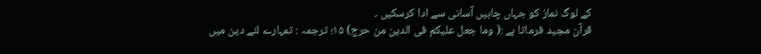کے لوگ نماز کو جہاں چاہیں آسانی سے ادا کرسکیں ۔
قرآن مجید فرماتا ہے :( وما جعل علیکم فی الدین من حرج) ۱۵؛ ترجمہ : تمہارے لئے دین میں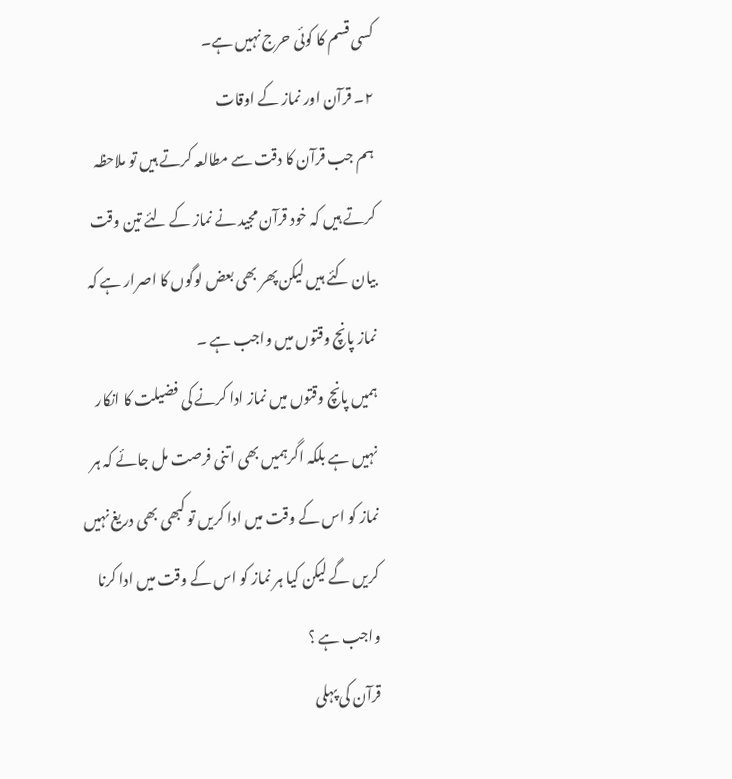کسی قسم کا کوئی حرج نہیں ہے۔
٢۔ قرآن اور نماز کے اوقات
ہم جب قرآن کا دقت سے مطالعہ کرتے ہیں تو ملاحظہ کرتے ہیں کہ خود قرآن مجید نے نماز کے لئے تین وقت بیان کئے ہیں لیکن پھر بھی بعض لوگوں کا اصرار ہے کہ نماز پانچ وقتوں میں واجب ہے ۔
ہمیں پانچ وقتوں میں نماز ادا کرنے کی فضیلت کا انکار نہیں ہے بلکہ اگرہمیں بھی اتنی فرصت مل جائے کہ ہر نماز کو اس کے وقت میں ادا کریں تو کبھی بھی دریغ نہیں کریں گے لیکن کیا ہر نماز کو اس کے وقت میں ادا کرنا واجب ہے ؟
قرآن کی پہلی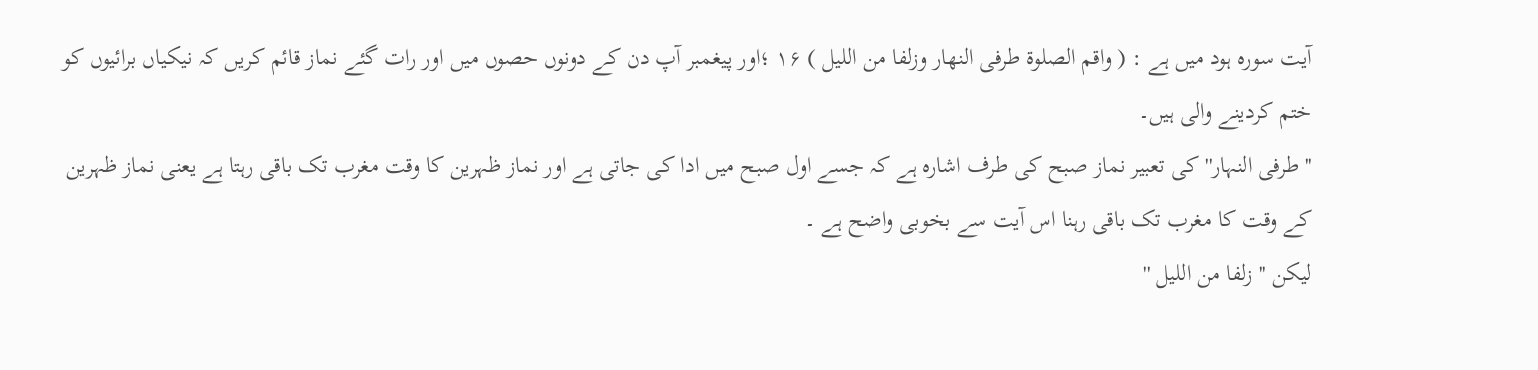آیت سورہ ہود میں ہے : ( واقم الصلوة طرفی النهار وزلفا من اللیل ) ۱۶ ؛اور پیغمبر آپ دن کے دونوں حصوں میں اور رات گئے نماز قائم کریں کہ نیکیاں برائیوں کو ختم کردینے والی ہیں۔
'' طرفی النہار'' کی تعبیر نماز صبح کی طرف اشارہ ہے کہ جسے اول صبح میں ادا کی جاتی ہے اور نماز ظہرین کا وقت مغرب تک باقی رہتا ہے یعنی نماز ظہرین کے وقت کا مغرب تک باقی رہنا اس آیت سے بخوبی واضح ہے ۔
لیکن '' زلفا من اللیل ''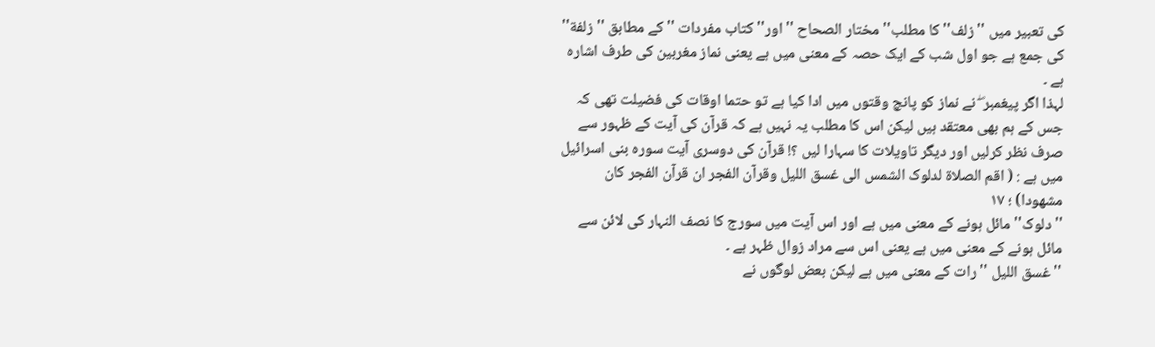کی تعبیر میں '' زلف'' کا مطلب'' مختار الصحاح '' اور'' کتاب مفردات '' کے مطابق '' زلفة'' کی جمع ہے جو اول شب کے ایک حصہ کے معنی میں ہے یعنی نماز مغربین کی طرف اشارہ ہے ۔
لہذا اگر پیغمبر ۖ نے نماز کو پانچ وقتوں میں ادا کیا ہے تو حتما اوقات کی فضیلت تھی کہ جس کے ہم بھی معتقد ہیں لیکن اس کا مطلب یہ نہیں ہے کہ قرآن کی آیت کے ظہور سے صرف نظر کرلیں اور دیگر تاویلات کا سہارا لیں ؟! قرآن کی دوسری آیت سورہ بنی اسرائیل میں ہے : ( اقم الصلاة لدلوک الشمس الی غسق اللیل وقرآن الفجر ان قرآن الفجر کان مشهودا) ؛ ۱۷
'' دلوک'' مائل ہونے کے معنی میں ہے اور اس آیت میں سورج کا نصف النہار کی لائن سے مائل ہونے کے معنی میں ہے یعنی اس سے مراد زوال ظہر ہے ۔
'' غسق اللیل '' رات کے معنی میں ہے لیکن بعض لوگوں نے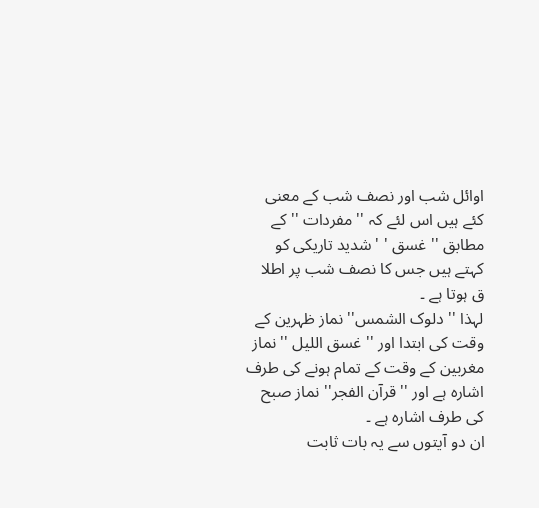اوائل شب اور نصف شب کے معنی کئے ہیں اس لئے کہ '' مفردات '' کے مطابق '' غسق ' ' شدید تاریکی کو کہتے ہیں جس کا نصف شب پر اطلا ق ہوتا ہے ۔
لہذا '' دلوک الشمس'' نماز ظہرین کے وقت کی ابتدا اور '' غسق اللیل '' نماز مغربین کے وقت کے تمام ہونے کی طرف اشارہ ہے اور '' قرآن الفجر'' نماز صبح کی طرف اشارہ ہے ۔
ان دو آیتوں سے یہ بات ثابت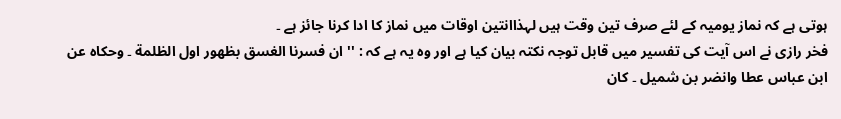ہوتی ہے کہ نماز یومیہ کے لئے صرف تین وقت ہیں لہذاانتین اوقات میں نماز کا ادا کرنا جائز ہے ۔
فخر رازی نے اس آیت کی تفسیر میں قابل توجہ نکتہ بیان کیا ہے اور وہ یہ ہے کہ : '' ان فسرنا الغسق بظهور اول الظلمة ۔ وحکاہ عن ابن عباس عطا وانضر بن شمیل ۔ کان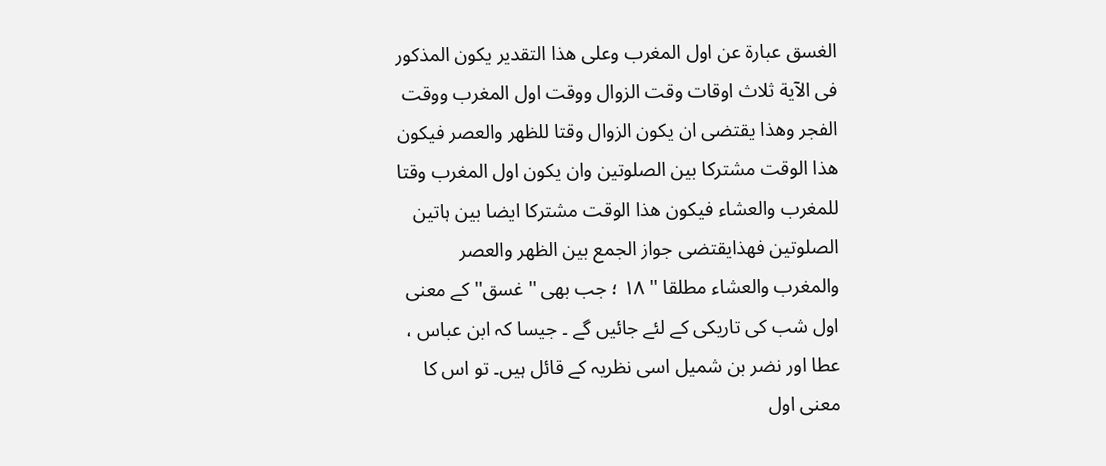الغسق عبارة عن اول المغرب وعلی هذا التقدیر یکون المذکور فی الآیة ثلاث اوقات وقت الزوال ووقت اول المغرب ووقت الفجر وهذا یقتضی ان یکون الزوال وقتا للظهر والعصر فیکون ھذا الوقت مشترکا بین الصلوتین وان یکون اول المغرب وقتا للمغرب والعشاء فیکون هذا الوقت مشترکا ایضا بین ہاتین الصلوتین فهذایقتضی جواز الجمع بین الظهر والعصر والمغرب والعشاء مطلقا '' ۱۸ ؛ جب بھی '' غسق'' کے معنی اول شب کی تاریکی کے لئے جائیں گے ۔ جیسا کہ ابن عباس ، عطا اور نضر بن شمیل اسی نظریہ کے قائل ہیں۔ تو اس کا معنی اول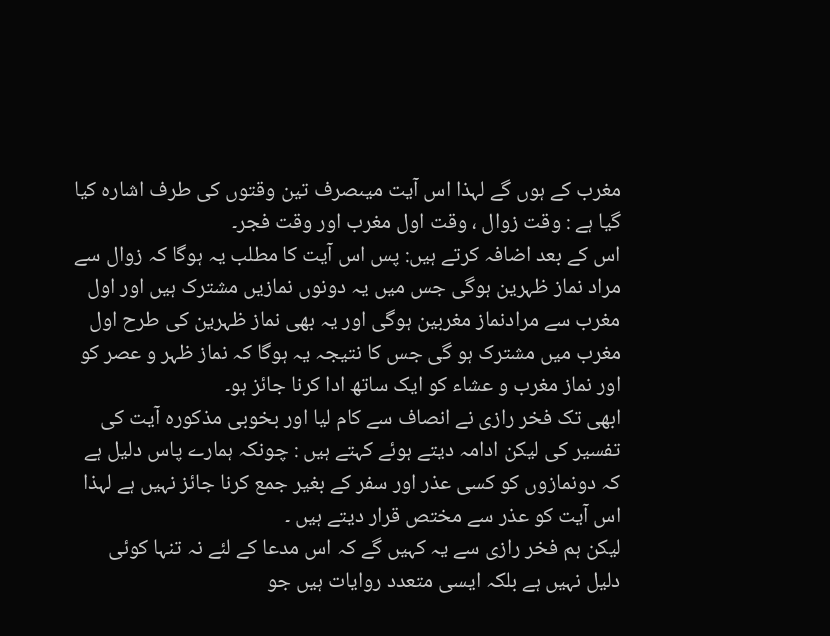مغرب کے ہوں گے لہذا اس آیت میںصرف تین وقتوں کی طرف اشارہ کیا گیا ہے : وقت زوال ، وقت اول مغرب اور وقت فجر۔
اس کے بعد اضافہ کرتے ہیں: پس اس آیت کا مطلب یہ ہوگا کہ زوال سے مراد نماز ظہرین ہوگی جس میں یہ دونوں نمازیں مشترک ہیں اور اول مغرب سے مرادنماز مغربین ہوگی اور یہ بھی نماز ظہرین کی طرح اول مغرب میں مشترک ہو گی جس کا نتیجہ یہ ہوگا کہ نماز ظہر و عصر کو اور نماز مغرب و عشاء کو ایک ساتھ ادا کرنا جائز ہو۔
ابھی تک فخر رازی نے انصاف سے کام لیا اور بخوبی مذکورہ آیت کی تفسیر کی لیکن ادامہ دیتے ہوئے کہتے ہیں : چونکہ ہمارے پاس دلیل ہے کہ دونمازوں کو کسی عذر اور سفر کے بغیر جمع کرنا جائز نہیں ہے لہذا اس آیت کو عذر سے مختص قرار دیتے ہیں ۔
لیکن ہم فخر رازی سے یہ کہیں گے کہ اس مدعا کے لئے نہ تنہا کوئی دلیل نہیں ہے بلکہ ایسی متعدد روایات ہیں جو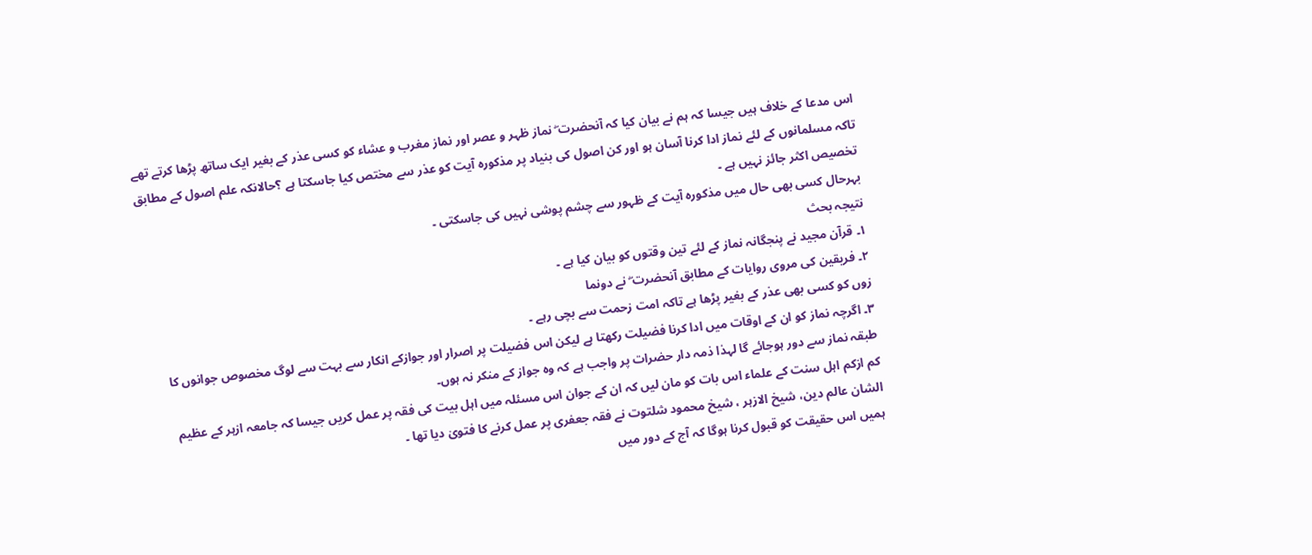اس مدعا کے خلاف ہیں جیسا کہ ہم نے بیان کیا کہ آنحضرت ۖ نماز ظہر و عصر اور نماز مغرب و عشاء کو کسی عذر کے بغیر ایک ساتھ پڑھا کرتے تھے تاکہ مسلمانوں کے لئے نماز ادا کرنا آسان ہو اور کن اصول کی بنیاد پر مذکورہ آیت کو عذر سے مختص کیا جاسکتا ہے ؟حالانکہ علم اصول کے مطابق تخصیص اکثر جائز نہیں ہے ۔
بہرحال کسی بھی حال میں مذکورہ آیت کے ظہور سے چشم پوشی نہیں کی جاسکتی ۔
نتیجہ بحث
١۔ قرآن مجید نے پنجگانہ نماز کے لئے تین وقتوں کو بیان کیا ہے ۔
٢۔ فریقین کی مروی روایات کے مطابق آنحضرت ۖ نے دونما
زوں کو کسی بھی عذر کے بغیر پڑھا ہے تاکہ امت زحمت سے بچی رہے ۔
٣۔ اگرچہ نماز کو ان کے اوقات میں ادا کرنا فضیلت رکھتا ہے لیکن اس فضیلت پر اصرار اور جوازکے انکار سے بہت سے لوگ مخصوص جوانوں کا طبقہ نماز سے دور ہوجائے گا لہذا ذمہ دار حضرات پر واجب ہے کہ وہ جواز کے منکر نہ ہوں۔
کم ازکم اہل سنت کے علماء اس بات کو مان لیں کہ ان کے جوان اس مسئلہ میں اہل بیت کی فقہ پر عمل کریں جیسا کہ جامعہ ازہر کے عظیم الشان عالم دین، شیخ الازہر ، شیخ محمود شلتوت نے فقہ جعفری پر عمل کرنے کا فتویٰ دیا تھا ۔
ہمیں اس حقیقت کو قبول کرنا ہوگا کہ آج کے دور میں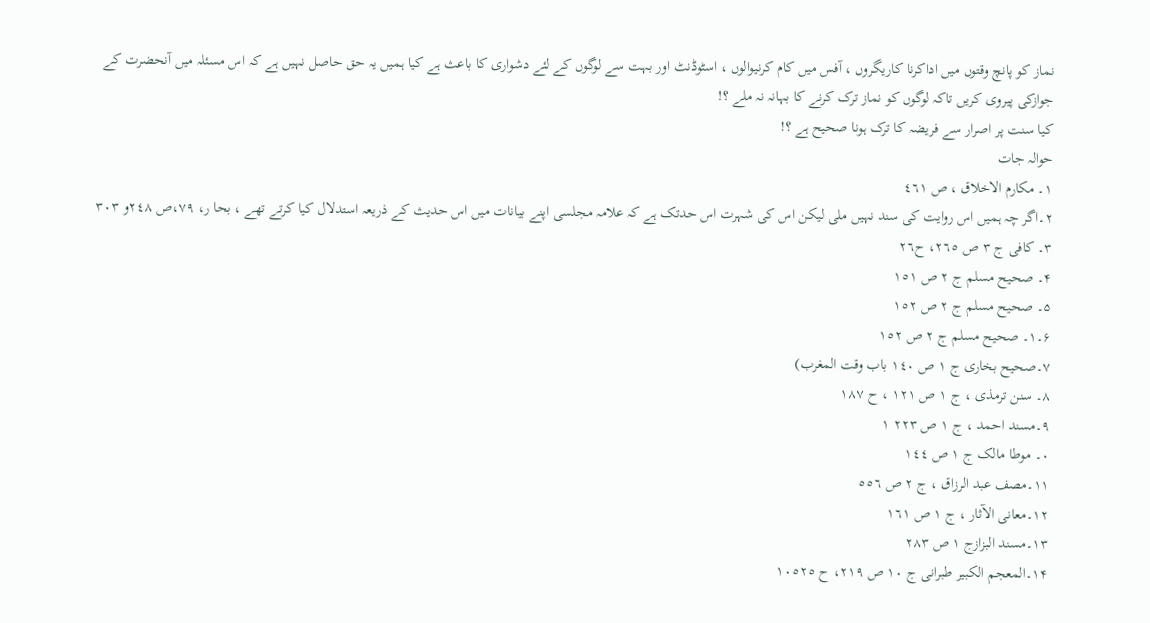نماز کو پانچ وقتوں میں اداکرنا کاریگروں ، آفس میں کام کرنیوالوں ، اسٹوڈنٹ اور بہت سے لوگوں کے لئے دشواری کا باعث ہے کیا ہمیں یہ حق حاصل نہیں ہے کہ اس مسئلہ میں آنحضرت کے جوازکی پیروی کریں تاکہ لوگوں کو نماز ترک کرنے کا بہانہ نہ ملے ؟!
کیا سنت پر اصرار سے فریضہ کا ترک ہونا صحیح ہے ؟!
حوالہ جات
١۔ مکارم الاخلاق ، ص ٤٦١
٢۔اگر چہ ہمیں اس روایت کی سند نہیں ملی لیکن اس کی شہرت اس حدتک ہے کہ علامہ مجلسی اپنے بیانات میں اس حدیث کے ذریعہ استدلال کیا کرتے تھے ، بحا ر، ٧٩،ص ٢٤٨و ٣٠٣
٣۔ کافی ج ٣ ص ٢٦٥، ح٢٦
۴۔ صحیح مسلم ج ٢ ص ١٥١
۵۔ صحیح مسلم ج ٢ ص ١٥٢
۶۔١۔ صحیح مسلم ج ٢ ص ١٥٢
۷۔صحیح بخاری ج ١ ص ١٤٠ باب وقت المغرب)
۸۔ سنن ترمذی ، ج ١ ص ١٢١ ، ح ١٨٧
۹۔مسند احمد ، ج ١ ص ٢٢٣ ۱
۰۔ موطا مالک ج ١ ص ١٤٤
۱۱۔مصف عبد الرزاق ، ج ٢ ص ٥٥٦
۱۲۔معانی الآثار ، ج ١ ص ١٦١
۱۳۔مسند البزازج ١ ص ٢٨٣
۱۴۔المعجم الکبیر طبرانی ج ١٠ ص ٢١٩، ح ١٠٥٢٥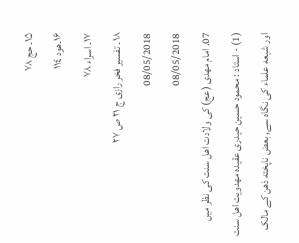۱۵۔ حج ٧٨
۱۶۔ھود ١١٤
۱۷۔ اسراء ٧٨
۱۸۔ تفسیر فخر رازی ج ٢١ ص ٢٧
08/05/2018
08/05/2018
07. امام مهدی (عج) کی ولادت اهل سنت کی نظر میں (1) - استاد : محمود حسین حیدری عقیده مهدویت اهل سنت اور شیعه علماء کی نگاه سے, بعض ناپخته ذهن کے مالک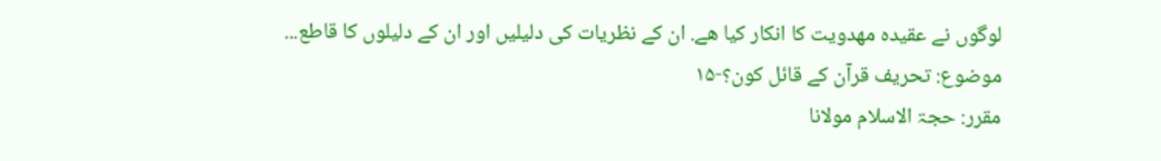لوگوں نے عقیده مهدویت کا انکار کیا هے. ان کے نظریات کی دلیلیں اور ان کے دلیلوں کا قاطع...
موضوع: تحریف قرآن کے قائل کون؟-۱۵
مقرر: حجۃ الاسلام مولانا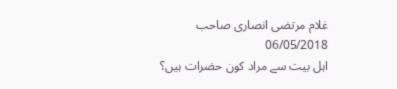غلام مرتضی انصاری صاحب
06/05/2018
اہل بیت سے مراد کون حضرات ہیں؟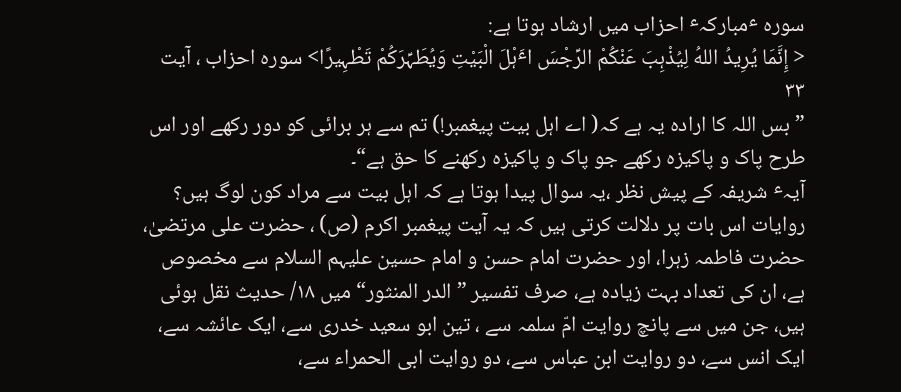سورہ ٴمبارکہٴ احزاب میں ارشاد ہوتا ہے:
< إِنَّمَا یُرِیدُ اللهُ لِیُذْہِبَ عَنْکُمْ الرِّجْسَ اٴَہْلَ الْبَیْتِ وَیُطَہِّرَکُمْ تَطْہِیرًا> سورہ احزاب ، آیت ۳۳
”بس اللہ کا ارادہ یہ ہے کہ( اے اہل بیت پیغمبر!) تم سے ہر برائی کو دور رکھے اور اس طرح پاک و پاکیزہ رکھے جو پاک و پاکیزہ رکھنے کا حق ہے“۔
آیہٴ شریفہ کے پیش نظر ،یہ سوال پیدا ہوتا ہے کہ اہل بیت سے مراد کون لوگ ہیں؟
روایات اس بات پر دلالت کرتی ہیں کہ یہ آیت پیغمبر اکرم (ص) ، حضرت علی مرتضیٰ، حضرت فاطمہ زہرا، اور حضرت امام حسن و امام حسین علیہم السلام سے مخصوص ہے، ان کی تعداد بہت زیادہ ہے، صرف تفسیر ”الدر المنثور“ میں ۱۸/ حدیث نقل ہوئی ہیں، جن میں سے پانچ روایت امّ سلمہ سے ، تین ابو سعید خدری سے، ایک عائشہ سے، ایک انس سے، دو روایت ابن عباس سے، دو روایت ابی الحمراء سے،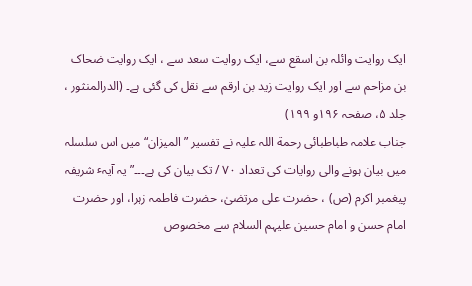ایک روایت وائلہ بن اسقع سے، ایک روایت سعد سے ، ایک روایت ضحاک بن مزاحم سے اور ایک روایت زید بن ارقم سے نقل کی گئی ہے۔ (الدرالمنثور ، جلد ۵، صفحہ ۱۹۶و ۱۹۹)
جناب علامہ طباطبائی رحمة اللہ علیہ نے تفسیر ”المیزان“ میں اس سلسلہ میں بیان ہونے والی روایات کی تعداد ۷۰ / تک بیان کی ہے۔۔۔”یہ آیہٴ شریفہ پیغمبر اکرم (ص) ، حضرت علی مرتضیٰ، حضرت فاطمہ زہرا، اور حضرت امام حسن و امام حسین علیہم السلام سے مخصوص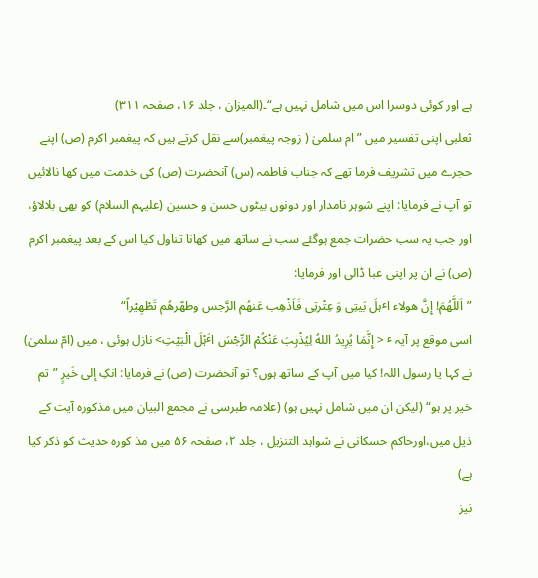ہے اور کوئی دوسرا اس میں شامل نہیں ہے“۔(المیزان ، جلد ۱۶، صفحہ ۳۱۱)
ثعلبی اپنی تفسیر میں ”ام سلمیٰ ( زوجہ پیغمبر)سے نقل کرتے ہیں کہ پیغمبر اکرم (ص) اپنے حجرے میں تشریف فرما تھے کہ جناب فاطمہ (س) آنحضرت (ص) کی خدمت میں کھا نالائیں تو آپ نے فرمایا: اپنے شوہر نامدار اور دونوں بیٹوں حسن و حسین (علیہم السلام) کو بھی بلالاؤ، اور جب یہ سب حضرات جمع ہوگئے سب نے ساتھ میں کھانا تناول کیا اس کے بعد پیغمبر اکرم (ص) نے ان پر اپنی عبا ڈالی اور فرمایا:
”اَللَّھُمَ! إِنَّ ھولاء اٴہلَ بَیتِی وَ عِتْرتِی فَاَذْھِب عَنھُم الرَّجس وطھّرھُم تَطْھِیْراً“
اسی موقع پر آیہ ٴ < إِنَّمَا یُرِیدُ اللهُ لِیُذْہِبَ عَنْکُمْ الرِّجْسَ اٴَہْلَ الْبَیْتِ> نازل ہوئی ، میں (امّ سلمیٰ) نے کہا یا رسول اللہ! کیا میں آپ کے ساتھ ہوں؟ تو آنحضرت (ص) نے فرمایا: انکِ إلی خَیرٍ ”تم خیر پر ہو“ (لیکن ان میں شامل نہیں ہو) (علامہ طبرسی نے مجمع البیان میں مذکورہ آیت کے ذیل میں،اورحاکم حسکانی نے شواہد التنزیل ، جلد ۲، صفحہ ۵۶ میں مذ کورہ حدیث کو ذکر کیا ہے)
نیز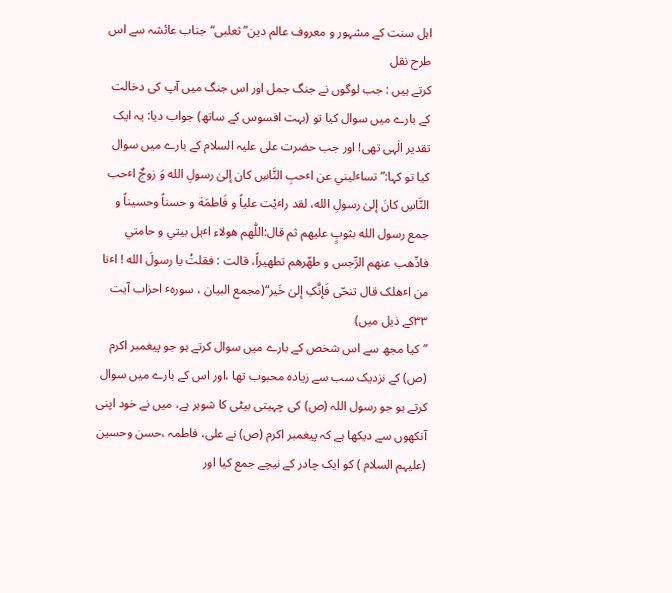اہل سنت کے مشہور و معروف عالم دین”ثعلبی“جناب عائشہ سے اس طرح نقل
کرتے ہیں : جب لوگوں نے جنگ جمل اور اس جنگ میں آپ کی دخالت کے بارے میں سوال کیا تو (بہت افسوس کے ساتھ) جواب دیا: یہ ایک تقدیر الٰہی تھی! اور جب حضرت علی علیہ السلام کے بارے میں سوال کیا تو کہا:” تساٴلیني عن اٴحبِ النَّاسِ کان إلیٰ رسولِ الله وَ زوجٌ اٴحب النَّاسِ کانَ إلیٰ رسولِ الله، لقد راٴیْت علیاً و فَاطمَة و حسناً وحسیناً و جمع رسول الله بثوبٍ علیھم ثم قال:اللّٰھم ھولاء اٴہل بیتي و حامتي فاذّھب عنھم الرِّجس و طھّرھم تطھیراً، قالت : فقلتُ یا رسولَ الله ! اٴنا من اٴھلک قال تنحّی فَإنَّکِ إلیٰ خَیر“(مجمع البیان ، سورہٴ احزاب آیت ۳۳کے ذیل میں)
”کیا مجھ سے اس شخص کے بارے میں سوال کرتے ہو جو پیغمبر اکرم (ص) کے نزدیک سب سے زیادہ محبوب تھا ،اور اس کے بارے میں سوال کرتے ہو جو رسول اللہ (ص) کی چہیتی بیٹی کا شوہر ہے، میں نے خود اپنی آنکھوں سے دیکھا ہے کہ پیغمبر اکرم (ص) نے علی، فاطمہ ،حسن وحسین (علیہم السلام ) کو ایک چادر کے نیچے جمع کیا اور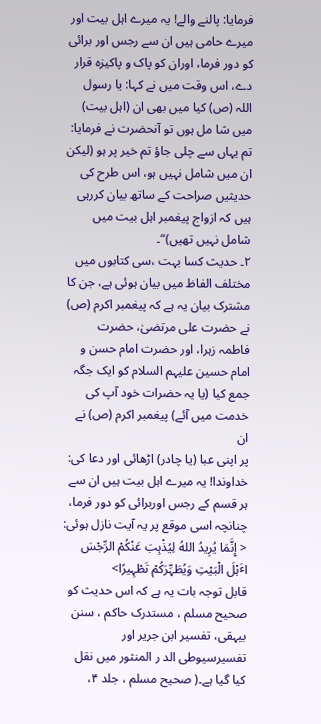فرمایا: پالنے والے! یہ میرے اہل بیت اور میرے حامی ہیں ان سے رجس اور برائی کو دور فرما، اوران کو پاک و پاکیزہ قرار دے، اس وقت میں نے کہا: یا رسول اللہ (ص) کیا میں بھی ان (اہل بیت) میں شا مل ہوں تو آنحضرت نے فرمایا: تم یہاں سے چلی جاؤ تم خیر پر ہو (لیکن ان میں شامل نہیں ہو، اس طرح کی حدیثیں صراحت کے ساتھ بیان کررہی ہیں کہ ازواج پیغمبر اہل بیت میں شامل نہیں تھیں)“۔
۲۔ حدیث کسا بہت ،سی کتابوں میں مختلف الفاظ میں بیان ہوئی ہے، جن کا مشترک بیان یہ ہے کہ پیغمبر اکرم (ص) نے حضرت علی مرتضیٰ، حضرت فاطمہ زہرا، اور حضرت امام حسن و امام حسین علیہم السلام کو ایک جگہ جمع کیا (یا یہ حضرات خود آپ کی خدمت میں آئے) پیغمبر اکرم (ص) نے ان
پر اپنی عبا (یا چادر) اڑھائی اور دعا کی: خداوندا! یہ میرے اہل بیت ہیں ان سے ہر قسم کے رجس اوربرائی کو دور فرما، چنانچہ اسی موقع پر یہ آیت نازل ہوئی: < إِنَّمَا یُرِیدُ اللهُ لِیُذْہِبَ عَنْکُمْ الرِّجْسَ اٴَہْلَ الْبَیْتِ وَیُطَہِّرَکُمْ تَطْہِیرًا>
قابل توجہ بات یہ ہے کہ اس حدیث کو صحیح مسلم ، مستدرک حاکم ، سنن بیہقی، تفسیر ابن جریر اور تفسیرسیوطی الد ر المنثور میں نقل کیا گیا ہے۔( صحیح مسلم ، جلد ۴،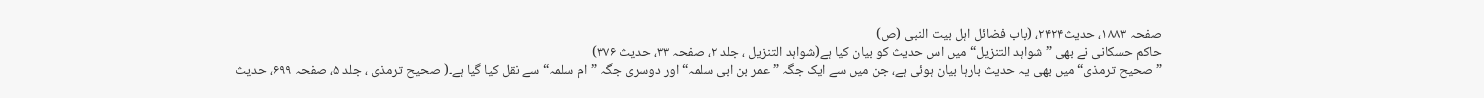صفحہ ۱۸۸۳، حدیث۲۴۲۴، (باب فضائل اہل بیت النبی (ص)
حاکم حسکانی نے بھی ”شواہد التنزیل“ میں اس حدیث کو بیان کیا ہے(شواہد التنزیل ، جلد ۲، صفحہ ۳۳، حدیث ۳۷۶)
”صحیح ترمذی“ میں بھی یہ حدیث بارہا بیان ہوئی ہے، جن میں سے ایک جگہ ”عمر بن ابی سلمہ“ اور دوسری جگہ ”ام سلمہ“ سے نقل کیا گیا ہے۔( صحیح ترمذی ، جلد ۵، صفحہ ۶۹۹، حدیث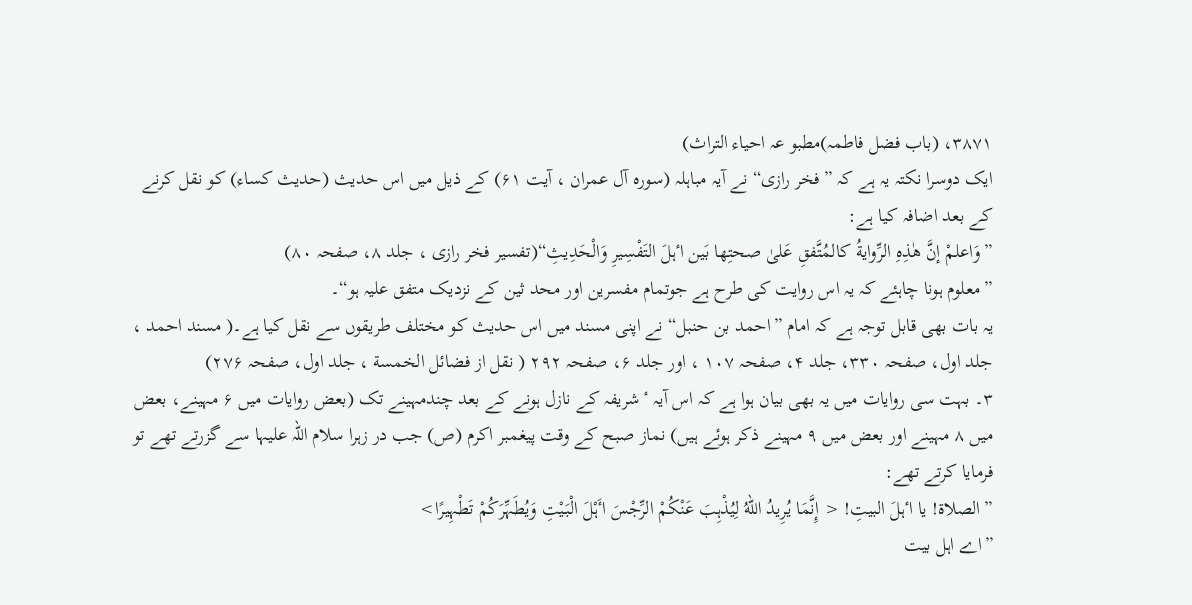۳۸۷۱، (باب فضل فاطمہ)مطبو عہ احیاء التراث)
ایک دوسرا نکتہ یہ ہے کہ ”فخر رازی“ نے آیہ مباہلہ (سورہ آل عمران ، آیت ۶۱) کے ذیل میں اس حدیث (حدیث کساء) کو نقل کرنے کے بعد اضافہ کیا ہے:
”وَاعلمْ إنَّ ھٰذِہِ الرِّوایةُ کالمُتَّفقِ عَلیٰ صحتِھا بَین اٴہلَ التَفْسِیرِ وَالْحَدِیثِ“(تفسیر فخر رازی ، جلد ۸، صفحہ ۸۰)
”معلوم ہونا چاہئے کہ یہ اس روایت کی طرح ہے جوتمام مفسرین اور محد ثین کے نزدیک متفق علیہ ہو“۔
یہ بات بھی قابل توجہ ہے کہ امام ”احمد بن حنبل“ نے اپنی مسند میں اس حدیث کو مختلف طریقوں سے نقل کیا ہے۔( مسند احمد ، جلد اول، صفحہ ۳۳۰، جلد ۴، صفحہ ۱۰۷ ، اور جلد ۶، صفحہ ۲۹۲ ( نقل از فضائل الخمسة ، جلد اول، صفحہ ۲۷۶)
۳۔ بہت سی روایات میں یہ بھی بیان ہوا ہے کہ اس آیہ ٴ شریفہ کے نازل ہونے کے بعد چندمہینے تک (بعض روایات میں ۶ مہینے، بعض میں ۸ مہینے اور بعض میں ۹ مہینے ذکر ہوئے ہیں) نماز صبح کے وقت پیغمبر اکرم (ص) جب در زہرا سلام اللہ علیہا سے گزرتے تھے تو فرمایا کرتے تھے:
”الصلاة! یا اٴہلَ البیتِ! < إِنَّمَا یُرِیدُ اللهُ لِیُذْہِبَ عَنْکُمْ الرِّجْسَ اٴَہْلَ الْبَیْتِ وَیُطَہِّرَکُمْ تَطْہِیرًا>
”اے اہل بیت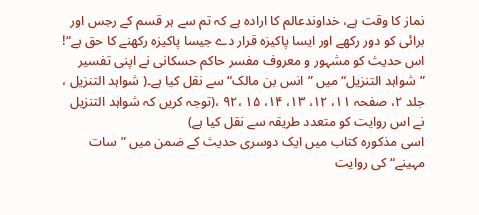نماز کا وقت ہے، خداوندعالم کا ارادہ ہے کہ تم سے ہر قسم کے رجس اور برائی کو دور رکھے اور ایسا پاکیزہ قرار دے جیسا پاکیزہ رکھنے کا حق ہے“!
اس حدیث کو مشہور و معروف مفسر حاکم حسکانی نے اپنی تفسیر ”شواہد التنزیل“ میں ”انس بن مالک“ سے نقل کیا ہے۔( شواہد التنزیل ، جلد ۲، صفحہ ۱۱، ۱۲، ۱۳، ۱۴، ۱۵ ،۹۲ ،(توجہ کریں کہ شواہد التنزیل نے اس روایت کو متعدد طریقہ سے نقل کیا ہے)
اسی مذکورہ کتاب میں ایک دوسری حدیث کے ضمن میں ”سات مہینے“ کی روایت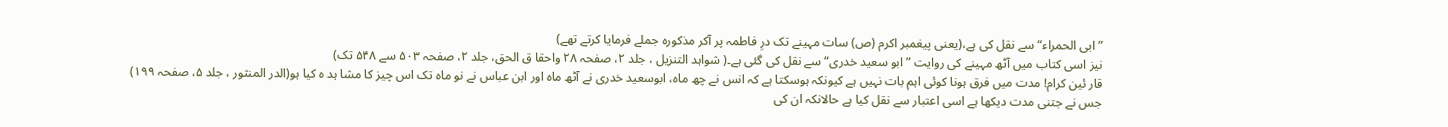”ابی الحمراء“ سے نقل کی ہے،(یعنی پیغمبر اکرم (ص) سات مہینے تک درِ فاطمہ پر آکر مذکورہ جملے فرمایا کرتے تھے)
نیز اسی کتاب میں آٹھ مہینے کی روایت ”ابو سعید خدری“ سے نقل کی گئی ہے۔( شواہد التنزیل ، جلد ۲، صفحہ ۲۸ واحقا ق الحق، جلد ۲، صفحہ ۵۰۳ سے ۵۴۸ تک)
قار ئین کرام! مدت میں فرق ہونا کوئی اہم بات نہیں ہے کیونکہ ہوسکتا ہے کہ انس نے چھ ماہ، ابوسعید خدری نے آٹھ ماہ اور ابن عباس نے نو ماہ تک اس چیز کا مشا ہد ہ کیا ہو(الدر المنثور ، جلد ۵، صفحہ ۱۹۹)
جس نے جتنی مدت دیکھا ہے اسی اعتبار سے نقل کیا ہے حالانکہ ان کی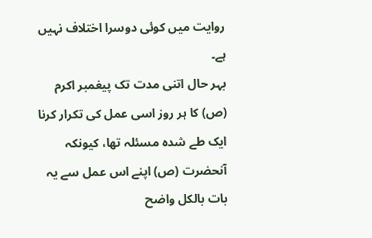روایت میں کوئی دوسرا اختلاف نہیں ہے۔
بہر حال اتنی مدت تک پیغمبر اکرم (ص) کا ہر روز اسی عمل کی تکرار کرنا ایک طے شدہ مسئلہ تھا، کیونکہ آنحضرت (ص) اپنے اس عمل سے یہ بات بالکل واضح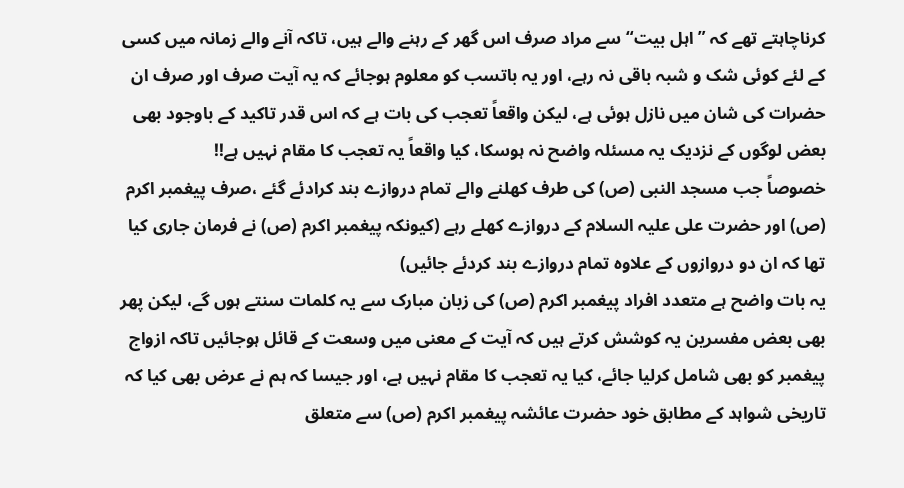کرناچاہتے تھے کہ ”اہل بیت“ سے مراد صرف اس گھر کے رہنے والے ہیں، تاکہ آنے والے زمانہ میں کسی کے لئے کوئی شک و شبہ باقی نہ رہے، اور یہ باتسب کو معلوم ہوجائے کہ یہ آیت صرف اور صرف ان حضرات کی شان میں نازل ہوئی ہے، لیکن واقعاً تعجب کی بات ہے کہ اس قدر تاکید کے باوجود بھی بعض لوگوں کے نزدیک یہ مسئلہ واضح نہ ہوسکا، کیا واقعاً یہ تعجب کا مقام نہیں ہے!!
خصوصاً جب مسجد النبی (ص) کی طرف کھلنے والے تمام دروازے بند کرادئے گئے ،صرف پیغمبر اکرم (ص) اور حضرت علی علیہ السلام کے دروازے کھلے رہے (کیونکہ پیغمبر اکرم (ص) نے فرمان جاری کیا تھا کہ ان دو دروازوں کے علاوہ تمام دروازے بند کردئے جائیں)
یہ بات واضح ہے متعدد افراد پیغمبر اکرم (ص) کی زبان مبارک سے یہ کلمات سنتے ہوں گے، لیکن پھر بھی بعض مفسرین یہ کوشش کرتے ہیں کہ آیت کے معنی میں وسعت کے قائل ہوجائیں تاکہ ازواج پیغمبر کو بھی شامل کرلیا جائے، کیا یہ تعجب کا مقام نہیں ہے، اور جیسا کہ ہم نے عرض بھی کیا کہ تاریخی شواہد کے مطابق خود حضرت عائشہ پیغمبر اکرم (ص) سے متعلق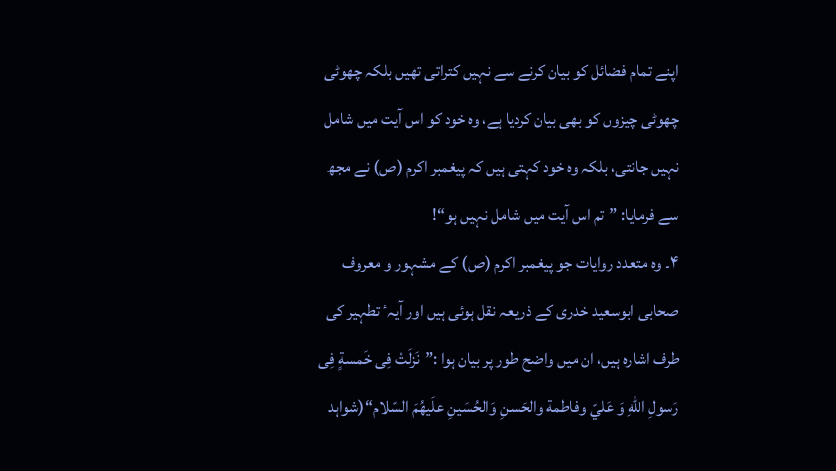اپنے تمام فضائل کو بیان کرنے سے نہیں کتراتی تھیں بلکہ چھوٹی چھوٹی چیزوں کو بھی بیان کردیا ہے، وہ خود کو اس آیت میں شامل نہیں جانتی، بلکہ وہ خود کہتی ہیں کہ پیغمبر اکرم (ص) نے مجھ سے فرمایا: ”تم اس آیت میں شامل نہیں ہو“!
۴۔ وہ متعدد روایات جو پیغمبر اکرم (ص) کے مشہور و معروف صحابی ابوسعید خدری کے ذریعہ نقل ہوئی ہیں اور آیہٴ تطہیر کی طرف اشارہ ہیں، ان میں واضح طور پر بیان ہوا :”نَزلَتْ فِی خَمسةٍ فِی رَسولِ اللهِ وَ عَليّ وفاطمة والحَسنِ وَالحُسَینِ علَیھُمَ السّلام“(شواہد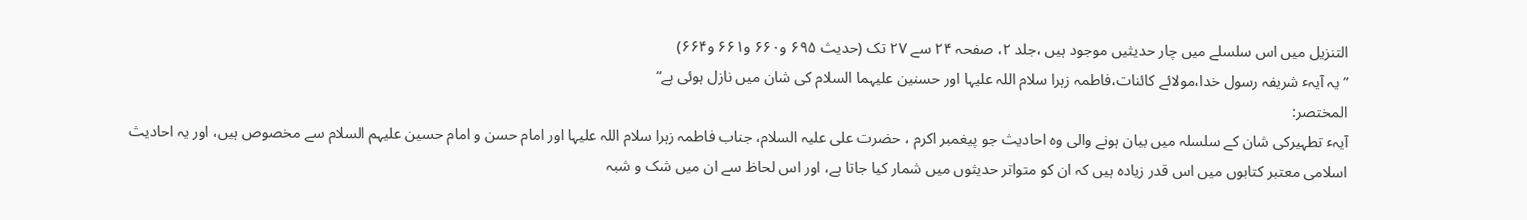التنزیل میں اس سلسلے میں چار حدیثیں موجود ہیں ،جلد ۲، صفحہ ۲۴ سے ۲۷ تک (حدیث ۶۹۵ و۶۶۰ و۶۶۱ و۶۶۴)
”یہ آیہٴ شریفہ رسول خدا،مولائے کائنات،فاطمہ زہرا سلام اللہ علیہا اور حسنین علیہما السلام کی شان میں نازل ہوئی ہے“
المختصر:
آیہٴ تطہیرکی شان کے سلسلہ میں بیان ہونے والی وہ احادیث جو پیغمبر اکرم ، حضرت علی علیہ السلام، جناب فاطمہ زہرا سلام اللہ علیہا اور امام حسن و امام حسین علیہم السلام سے مخصوص ہیں، اور یہ احادیث اسلامی معتبر کتابوں میں اس قدر زیادہ ہیں کہ ان کو متواتر حدیثوں میں شمار کیا جاتا ہے، اور اس لحاظ سے ان میں شک و شبہ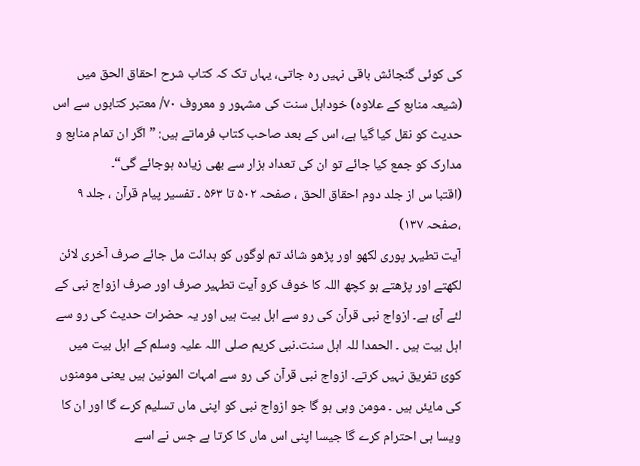کی کوئی گنجائش باقی نہیں رہ جاتی، یہاں تک کہ کتاب شرح احقاق الحق میں (شیعہ منابع کے علاوہ) خوداہل سنت کی مشہور و معروف ۷۰/ معتبر کتابوں سے اس حدیث کو نقل کیا گیا ہے، اس کے بعد صاحب کتاب فرماتے ہیں: ”اگر ان تمام منابع و مدارک کو جمع کیا جائے تو ان کی تعداد ہزار سے بھی زیادہ ہوجائے گی“۔
(اقتبا س از جلد دوم احقاق الحق ، صفحہ ۵۰۲ تا ۵۶۳ ۔ تفسیر پیام قرآن ، جلد ۹ ،صفحہ ۱۳۷)
آیت تطیہر پوری لکھو اور پڑھو شائد تم لوگوں کو ہدائت مل جائے صرف آخری لائن لکھتے اور پڑھتے ہو کچھ اللہ کا خوف کرو آیت تطہیر صرف اور صرف ازواج نبی کے لئے آئ ہے۔ ازواج نبی قرآن کی رو سے اہل بیت ہیں اور یہ حضرات حدیث کی رو سے اہل بیت ہیں ۔ الحمدا للہ اہل سنت۔نبی کریم صلی اللہ علیہ وسلم کے اہل بیت میں کوئ تفریق نہیں کرتے۔ ازواج نبی قرآن کی رو سے امہات المونین ہیں یعنی مومنوں کی مایئں ہیں ۔ مومن وہی ہو گا جو ازواج نبی کو اپنی ماں تسلیم کرے گا اور ان کا ویسا ہی احترام کرے گا جیسا اپنی اس ماں کا کرتا ہے جس نے اسے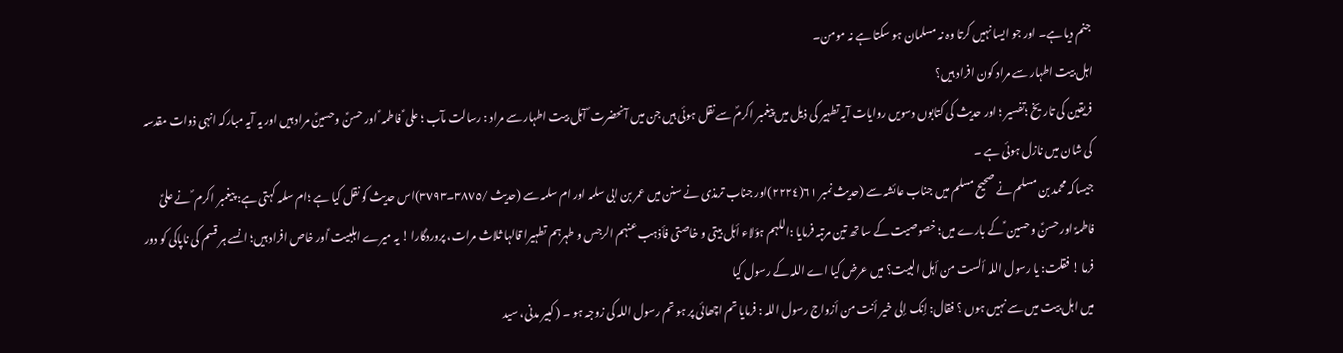جنم دیا ہے۔ اور جو ایسا نہیں کرتا وہ نہ مسلمان ہو سکتا ہے نہ مومن۔
اہل بیت اطہار سے مراد کون افراد ہیں؟
فریقین کی تاریخ ؛تفسیر ؛ اور حدیث کی کتابوں دسویں روایات آیہ تطہیر کی ذیل میں پیغمبر اکرمؐ سے نقل ہوئی ہیں جن میں آنحضرت ؐ آہل بیت اطہار سے مراد : رسالت مآب ؛ علی ؑ فاطمہ ؑ اور حسنؑ وحسینؑ مراد ہیں اور یہ آیہ مبارکہ انہی ذوات مقدسہ کی شان میں نازل ہوئی ہے ۔
جیساکہ محمد بن مسلم نے صحیح مسلم میں جناب عائشہ سے (حدیث نمبر ٦١(٢٢٢٤)اور جناب ترمذی نے سنن میں عمر بن ابی سلمہ اور ام سلمہ سے (حدیث /٣٨٧٥۔٣٧٩٣)اس حدیث کو نقل کیا ہے ؛ام سلمہ کہتی ہے: پیغمبر اکرم ؐ نے علیؑ فاطمہؑ اور حسنؑ وحسین ؑ کے بارے میں؛ خصوصیت کے سا تھ تین مرتبہ فرمایا :اللہم ہؤلاء أہل بیتی و خاصتی فأذہب عنہم الرجس و طہرہم تطہیرا قالہا ثلاث مرات، پروردگارا ! یہ میرے اہلبیت ؑاور خاص افراد ہیں؛ انسے ہر قسم کی ناپاکی کو دور فرما ! فقلت: یا رسول اللہ ألست من أہل البیت؟ میں عرض کیا اے اللہ کے رسول کیا
میں اہل بیت میں سے نہیں ہوں ؟ فقال: إنک إلی خیر أنت من أزواج رسول اللہ : فرمایا تم اچھائی پر ہو تم رسول اللہ کی زوجہ ہو ۔ ( کبیر مدنی، سید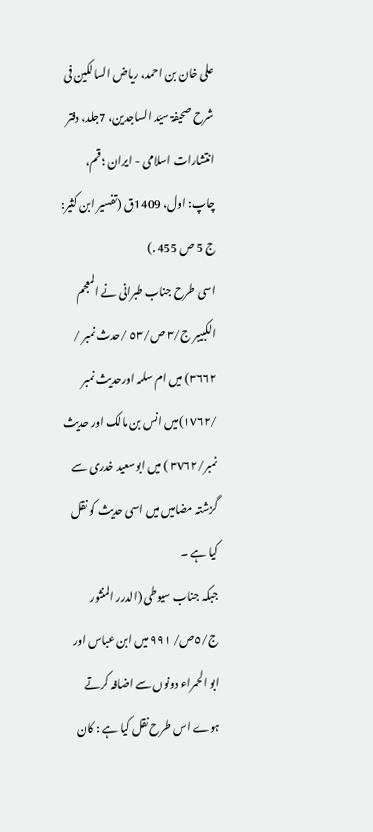علی خان بن احمد، ریاض السالکین فی شرح صحیفۃ سیّد الساجدین، 7جلد، دفتر انتشارات اسلامی - ایران ؛ قم، چاپ: اول، 1409ق (تفسیر ابن کثیر: ج 5 ص 455 .)
اسی طرح جناب طبرانی نے المعجم الکبیبر ج/٣ ص/٥٣ /حدث نمبر / ٣٦٦٢) میں ام سلمہ اورحدیث نمبر /١٧٦٢)میں انس بن مالک اور حدیث نمبر/٣٧٦٢ ) میں ابوسعید خدری سے گزشتہ مضامیں میں اسی حدیث کو نقل کیا ہے ۔
جبکہ جناب سیوطی (الدرر المنثور ج/٥ص/ ٩٩١ میں ابن عباس اور ابو الحمراء دونوں سے اضافہ کرتے ہوے اس طرح نقل کیا ہے : کان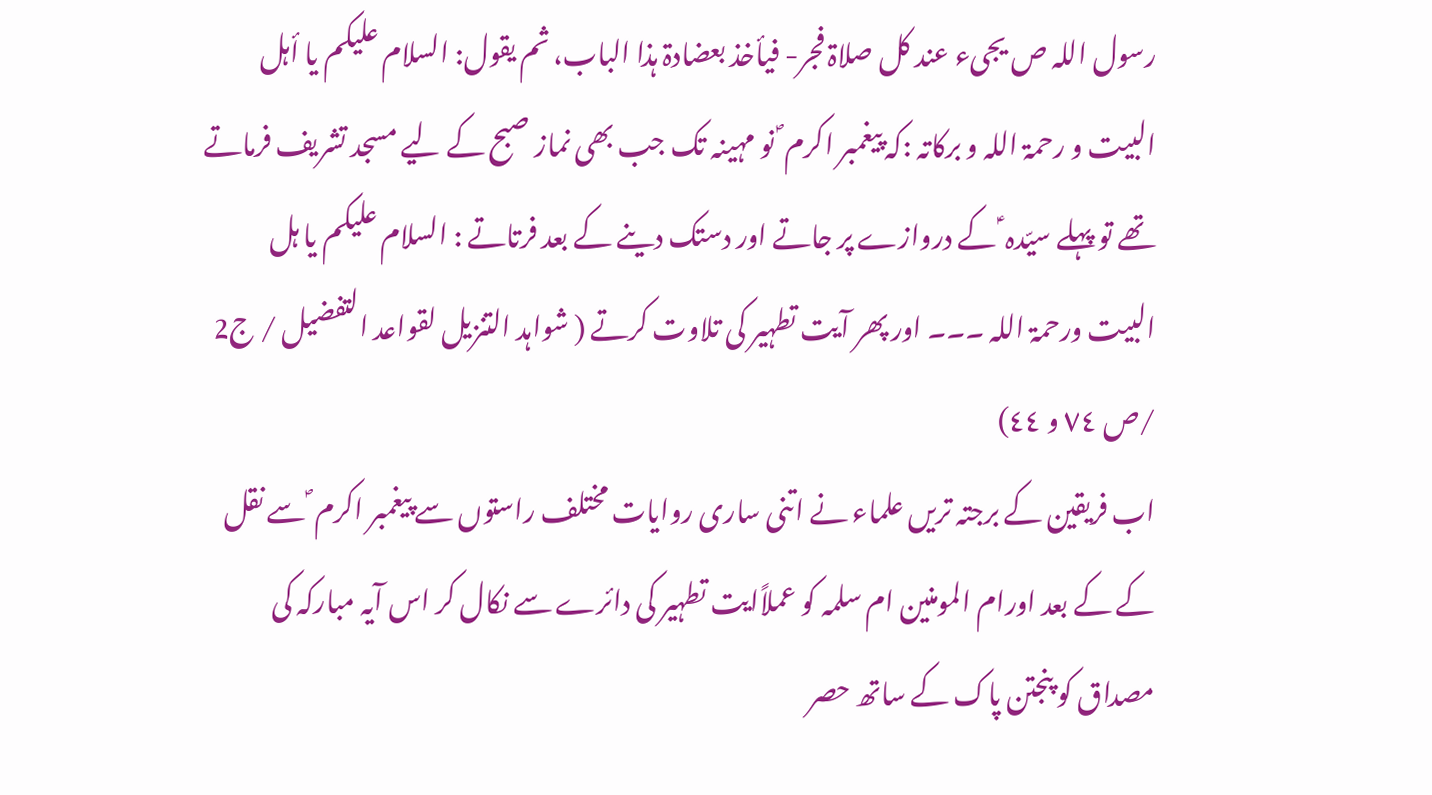رسول اللہ ص یجیء عند کل صلاۃ فجر- فیأخذ بعضادۃ ہذا الباب، ثم یقول: السلام علیکم یا أہل البیت و رحمۃ اللہ و برکاتہ :کہ پیغمبر اکرم ؐ نو مہینہ تک جب بھی نماز صبح کے لیے مسجد تشریف فرماتے تھے تو پہلے سیّدہ ؑ کے دروازے پر جاتے اور دستک دینے کے بعد فرتاتے : السلام علیکم یا ہل البیت ورحمۃ اللہ ۔۔۔ اور پھر آیت تطہیر کی تلاوت کرتے ( شواہد التنزیل لقواعد التفضیل / ج2 /ص ٧٤ و ٤٤)
اب فریقین کے برجتہ تریں علماء نے اتنی ساری روایات مختلف راستوں سے پیغمبر اکرم ؐ سے نقل کے کے بعد اورام المومنین ام سلمہ کو عملاًایت تطہیر کی دائرے سے نکال کر اس آیہ مبارکہ کی مصداق کو پنجتن پاک کے ساتھ حصر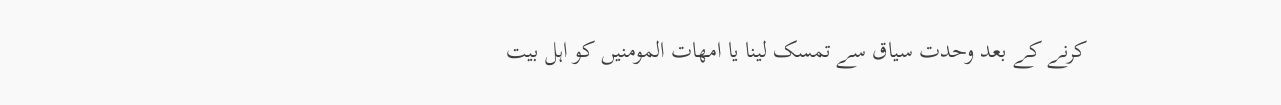کرنے کے بعد وحدت سیاق سے تمسک لینا یا امھات المومنیں کو اہل بیت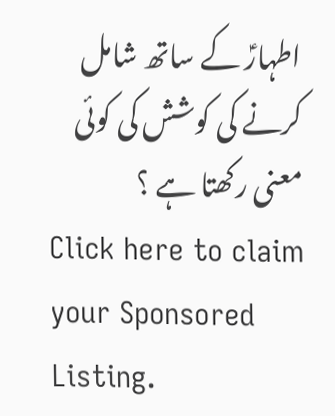اطہارؑ کے ساتھ شامل کرنے کی کوشش کی کوئی معنی رکھتا ہے ؟
Click here to claim your Sponsored Listing.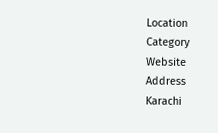Location
Category
Website
Address
Karachi